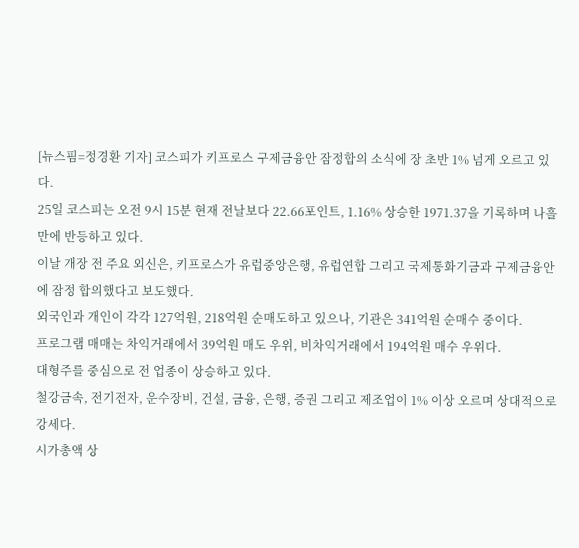[뉴스핌=정경환 기자] 코스피가 키프로스 구제금융안 잠정합의 소식에 장 초반 1% 넘게 오르고 있다.
25일 코스피는 오전 9시 15분 현재 전날보다 22.66포인트, 1.16% 상승한 1971.37을 기록하며 나흘 만에 반등하고 있다.
이날 개장 전 주요 외신은, 키프로스가 유럽중앙은행, 유럽연합 그리고 국제통화기금과 구제금융안에 잠정 합의했다고 보도했다.
외국인과 개인이 각각 127억원, 218억원 순매도하고 있으나, 기관은 341억원 순매수 중이다.
프로그램 매매는 차익거래에서 39억원 매도 우위, 비차익거래에서 194억원 매수 우위다.
대형주를 중심으로 전 업종이 상승하고 있다.
철강금속, 전기전자, 운수장비, 건설, 금융, 은행, 증권 그리고 제조업이 1% 이상 오르며 상대적으로 강세다.
시가총액 상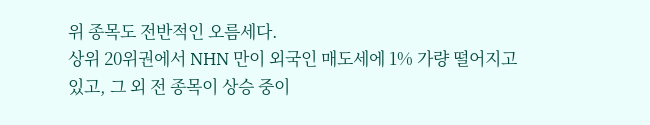위 종목도 전반적인 오름세다.
상위 20위권에서 NHN 만이 외국인 매도세에 1% 가량 떨어지고 있고, 그 외 전 종목이 상승 중이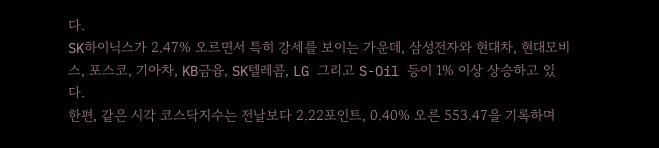다.
SK하이닉스가 2.47% 오르면서 특히 강세를 보이는 가운데, 삼성전자와 현대차, 현대모비스, 포스코, 기아차, KB금융, SK텔레콤, LG 그리고 S-Oil 등이 1% 이상 상승하고 있다.
한편, 같은 시각 코스닥지수는 전날보다 2.22포인트, 0.40% 오른 553.47을 기록하며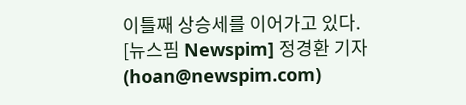이틀째 상승세를 이어가고 있다.
[뉴스핌 Newspim] 정경환 기자 (hoan@newspim.com)